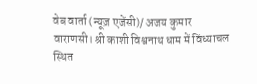वेब वार्ता (न्यूज़ एजेंसी)/ अजय कुमार
वाराणसी। श्री काशी विश्वनाथ धाम में विंध्याचल स्थित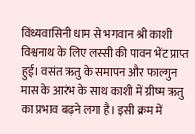विंध्यवासिनी धाम से भगवान श्री काशी विश्वनाथ के लिए लस्सी की पावन भेंट प्राप्त हुई। वसंत ऋतु के समापन और फाल्गुन मास के आरंभ के साथ काशी में ग्रीष्म ऋतु का प्रभाव बढ़ने लगा है। इसी क्रम में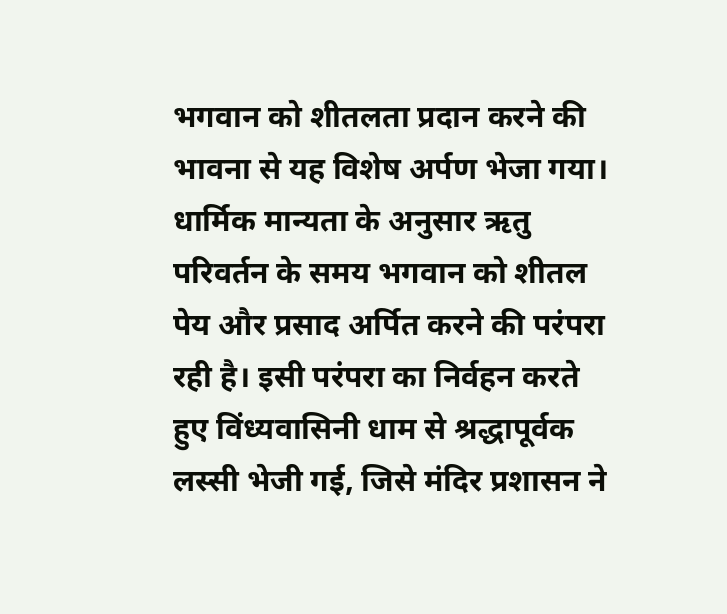भगवान को शीतलता प्रदान करने की भावना से यह विशेष अर्पण भेजा गया।
धार्मिक मान्यता के अनुसार ऋतु परिवर्तन के समय भगवान को शीतल पेय और प्रसाद अर्पित करने की परंपरा रही है। इसी परंपरा का निर्वहन करते हुए विंध्यवासिनी धाम से श्रद्धापूर्वक लस्सी भेजी गई, जिसे मंदिर प्रशासन ने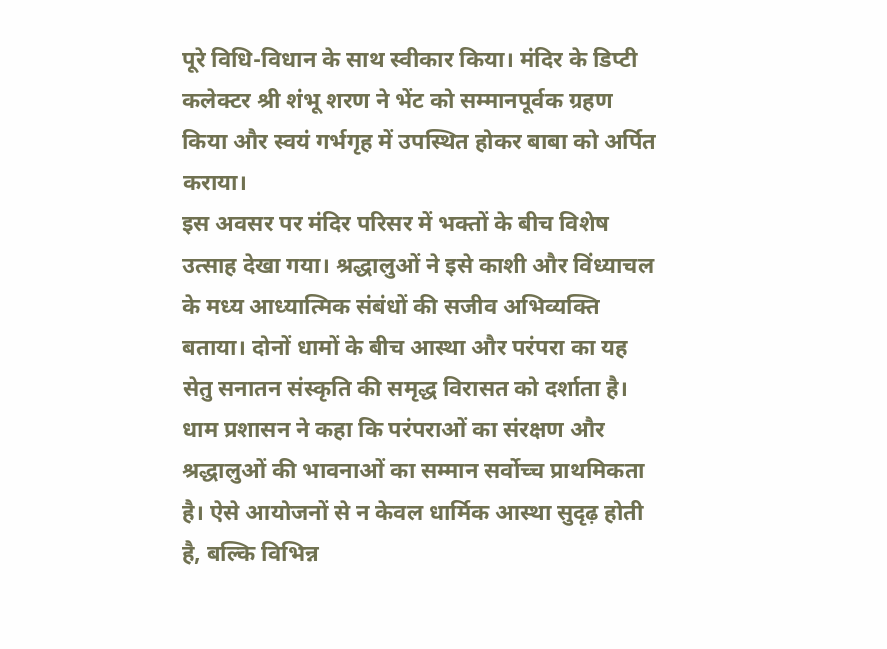पूरे विधि-विधान के साथ स्वीकार किया। मंदिर के डिप्टी कलेक्टर श्री शंभू शरण ने भेंट को सम्मानपूर्वक ग्रहण किया और स्वयं गर्भगृह में उपस्थित होकर बाबा को अर्पित कराया।
इस अवसर पर मंदिर परिसर में भक्तों के बीच विशेष उत्साह देखा गया। श्रद्धालुओं ने इसे काशी और विंध्याचल के मध्य आध्यात्मिक संबंधों की सजीव अभिव्यक्ति बताया। दोनों धामों के बीच आस्था और परंपरा का यह सेतु सनातन संस्कृति की समृद्ध विरासत को दर्शाता है।
धाम प्रशासन ने कहा कि परंपराओं का संरक्षण और श्रद्धालुओं की भावनाओं का सम्मान सर्वोच्च प्राथमिकता है। ऐसे आयोजनों से न केवल धार्मिक आस्था सुदृढ़ होती है, बल्कि विभिन्न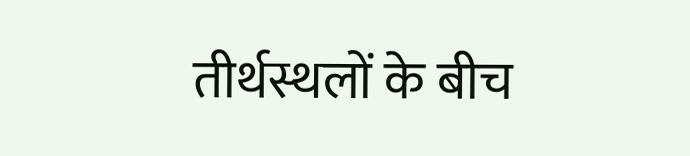तीर्थस्थलों के बीच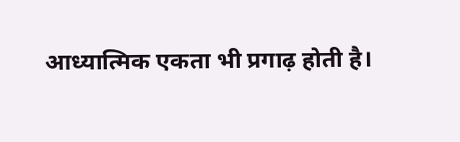आध्यात्मिक एकता भी प्रगाढ़ होती है।